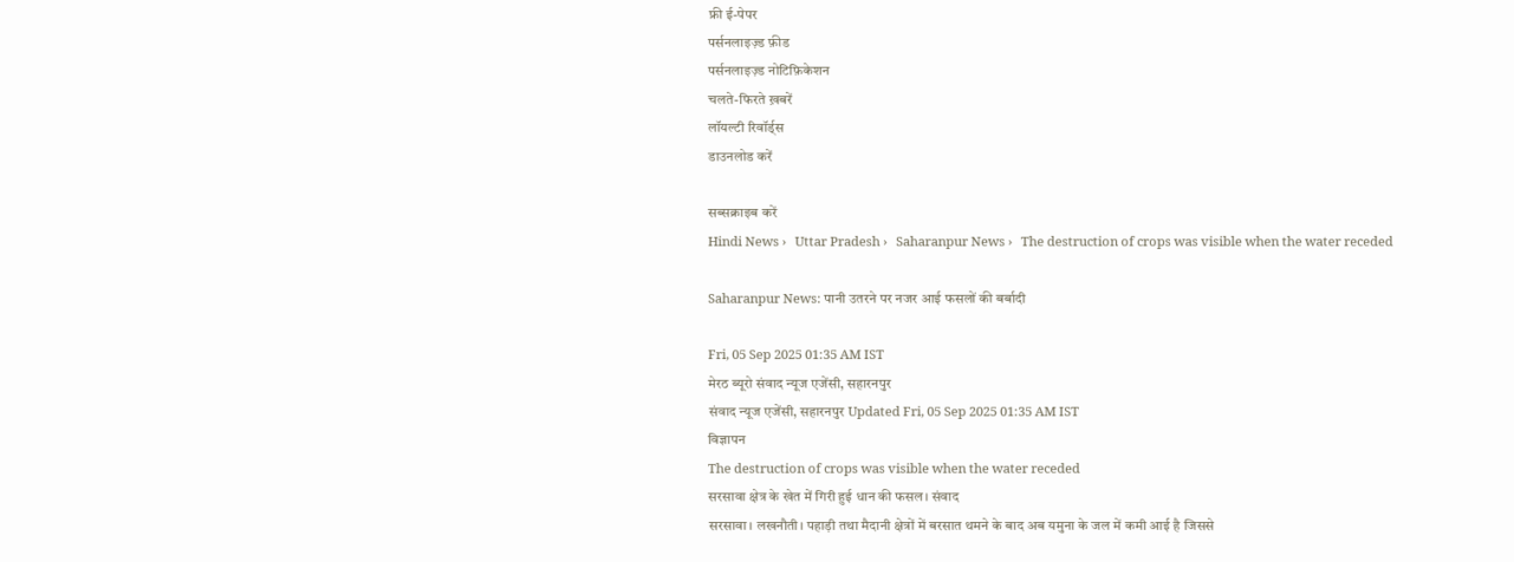फ्री ई-पेपर
पर्सनलाइज़्ड फ़ीड
पर्सनलाइज़्ड नोटिफ़िकेशन
चलते-फिरते ख़बरें
लॉयल्टी रिवॉर्ड्स
डाउनलोड करें

सब्सक्राइब करें
Hindi News ›   Uttar Pradesh ›   Saharanpur News ›   The destruction of crops was visible when the water receded

Saharanpur News: पानी उतरने पर नजर आई फसलों की बर्बादी

Fri, 05 Sep 2025 01:35 AM IST
मेरठ ब्यूरो संवाद न्यूज एजेंसी, सहारनपुर
संवाद न्यूज एजेंसी, सहारनपुर Updated Fri, 05 Sep 2025 01:35 AM IST
विज्ञापन
The destruction of crops was visible when the water receded
सरसावा क्षेत्र के खेत में गिरी हुई धान की फसल। संवाद
सरसावा। लखनौती। पहाड़ी तथा मैदानी क्षेत्रों में बरसात थमने के बाद अब यमुना के जल में कमी आई है जिससे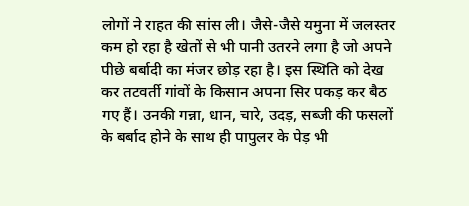लोगों ने राहत की सांस ली। जैसे-जैसे यमुना में जलस्तर कम हो रहा है खेतों से भी पानी उतरने लगा है जो अपने पीछे बर्बादी का मंजर छोड़ रहा है। इस स्थिति को देख कर तटवर्ती गांवों के किसान अपना सिर पकड़ कर बैठ गए हैं। उनकी गन्ना, धान, चारे, उदड़, सब्जी की फसलों के बर्बाद होने के साथ ही पापुलर के पेड़ भी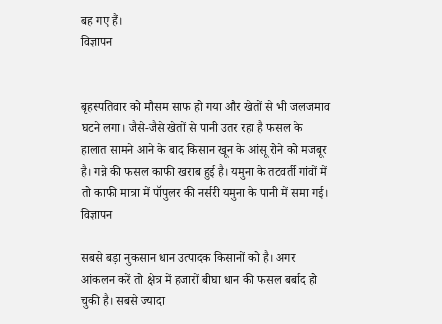बह गए हैं।
विज्ञापन


बृहस्पतिवार को मौसम साफ हो गया और खेतों से भी जलजमाव घटने लगा। जैसे-जैसे खेतों से पानी उतर रहा है फसल के हालात सामने आने के बाद किसान खून के आंसू रोने को मजबूर है। गन्ने की फसल काफी खराब हुई है। यमुना के तटवर्ती गांवों में तो काफी मात्रा में पॉपुलर की नर्सरी यमुना के पानी में समा गई।
विज्ञापन

सबसे बड़ा नुकसान धान उत्पादक किसानों को है। अगर आंकलन करें तो क्षेत्र में हजारों बीघा धान की फसल बर्बाद हो चुकी है। सबसे ज्यादा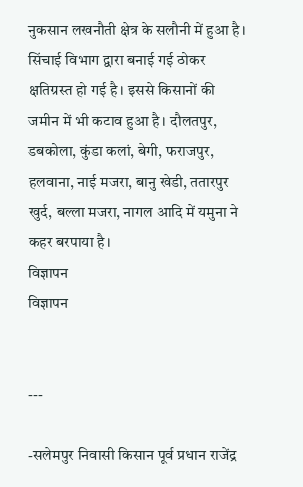नुकसान लखनौती क्षेत्र के सलौनी में हुआ है। सिंचाई विभाग द्वारा बनाई गई ठोकर क्षतिग्रस्त हो गई है। इससे किसानों की जमीन में भी कटाव हुआ है। दौलतपुर, डबकोला, कुंडा कलां, बेगी, फराजपुर, हलवाना, नाई मजरा, बानु खेडी, ततारपुर खुर्द, बल्ला मजरा, नागल आदि में यमुना ने कहर बरपाया है।
विज्ञापन
विज्ञापन


---

-सलेमपुर निवासी किसान पूर्व प्रधान राजेंद्र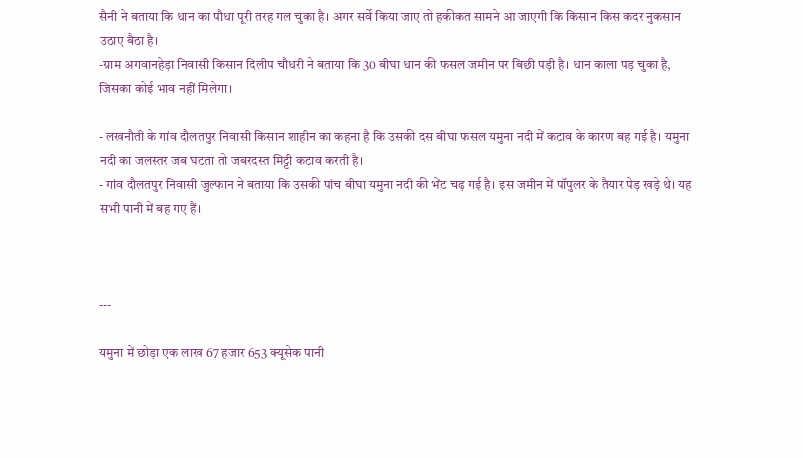सैनी ने बताया कि धान का पौधा पूरी तरह गल चुका है। अगर सर्वे किया जाए तो हकीकत सामने आ जाएगी कि किसान किस कदर नुकसान उठाए बैठा है।
-ग्राम अगवानहेड़ा निवासी किसान दिलीप चौधरी ने बताया कि 30 बीघा धान की फसल जमीन पर बिछी पड़ी है। धान काला पड़ चुका है, जिसका कोई भाव नहीं मिलेगा।

- लखनौती के गांव दौलतपुर निवासी किसान शाहीन का कहना है कि उसकी दस बीघा फसल यमुना नदी में कटाव के कारण बह गई है। यमुना नदी का जलस्तर जब घटता तो जबरदस्त मिट्टी कटाव करती है।
- गांव दौलतपुर निवासी जुल्फान ने बताया कि उसकी पांच बीघा यमुना नदी की भेंट चढ़ गई है। इस जमीन में पॉपुलर के तैयार पेड़ खड़े थे। यह सभी पानी में बह गए हैं।



---

यमुना में छोड़ा एक लाख 67 हजार 653 क्यूसेक पानी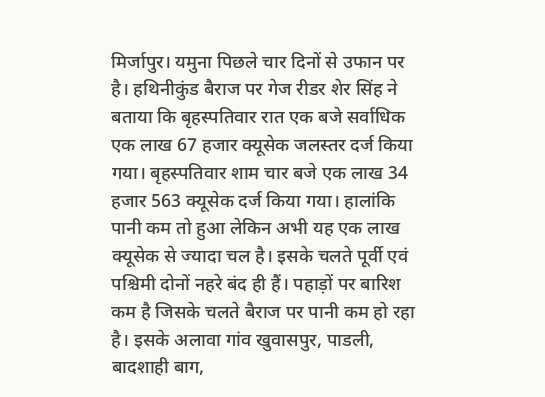मिर्जापुर। यमुना पिछले चार दिनों से उफान पर है। हथिनीकुंड बैराज पर गेज रीडर शेर सिंह ने बताया कि बृहस्पतिवार रात एक बजे सर्वाधिक एक लाख 67 हजार क्यूसेक जलस्तर दर्ज किया गया। बृहस्पतिवार शाम चार बजे एक लाख 34 हजार 563 क्यूसेक दर्ज किया गया। हालांकि पानी कम तो हुआ लेकिन अभी यह एक लाख क्यूसेक से ज्यादा चल है। इसके चलते पूर्वी एवं पश्चिमी दोनों नहरे बंद ही हैं। पहाड़ों पर बारिश कम है जिसके चलते बैराज पर पानी कम हो रहा है। इसके अलावा गांव खुवासपुर, पाडली, बादशाही बाग,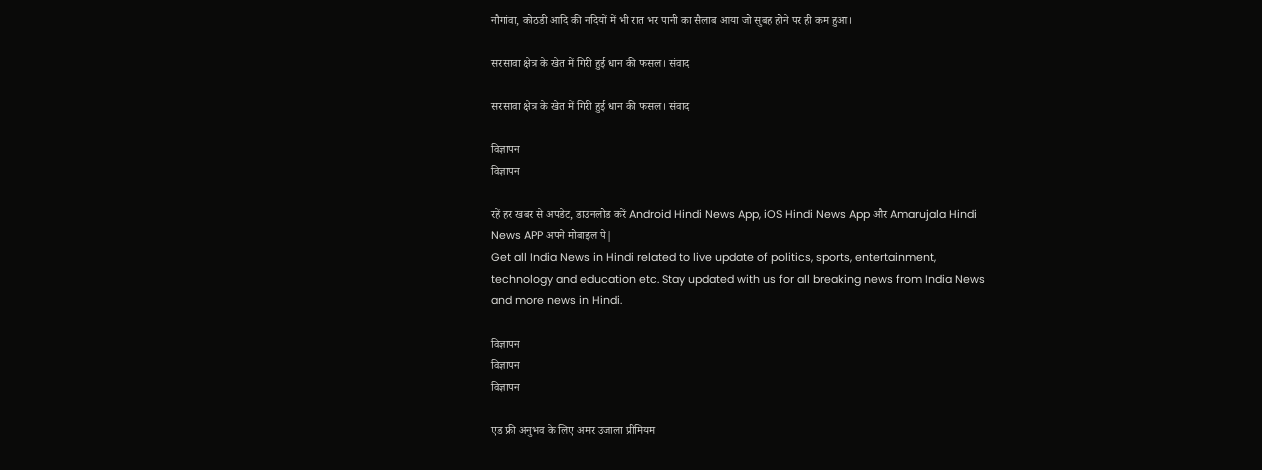नौगांवा, कोठडी आदि की नदियों में भी रात भर पानी का सैलाब आया जो सुबह होने पर ही कम हुआ।

सरसावा क्षेत्र के खेत में गिरी हुई धान की फसल। संवाद

सरसावा क्षेत्र के खेत में गिरी हुई धान की फसल। संवाद

विज्ञापन
विज्ञापन

रहें हर खबर से अपडेट, डाउनलोड करें Android Hindi News App, iOS Hindi News App और Amarujala Hindi News APP अपने मोबाइल पे|
Get all India News in Hindi related to live update of politics, sports, entertainment, technology and education etc. Stay updated with us for all breaking news from India News and more news in Hindi.

विज्ञापन
विज्ञापन
विज्ञापन

एड फ्री अनुभव के लिए अमर उजाला प्रीमियम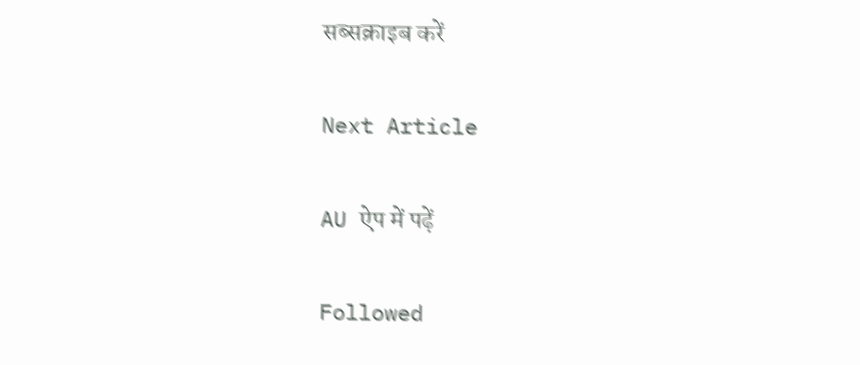सब्सक्राइब करें

Next Article

AU ऐप में पढ़ें

Followed